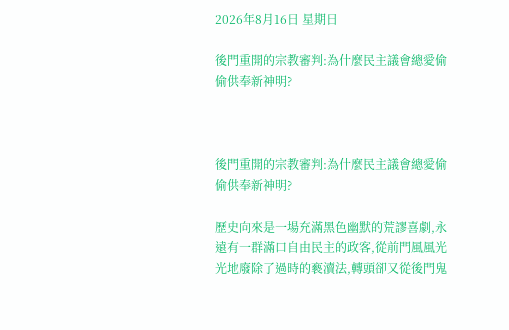2026年8月16日 星期日

後門重開的宗教審判:為什麼民主議會總愛偷偷供奉新神明?



後門重開的宗教審判:為什麼民主議會總愛偷偷供奉新神明?

歷史向來是一場充滿黑色幽默的荒謬喜劇,永遠有一群滿口自由民主的政客,從前門風風光光地廢除了過時的褻瀆法,轉頭卻又從後門鬼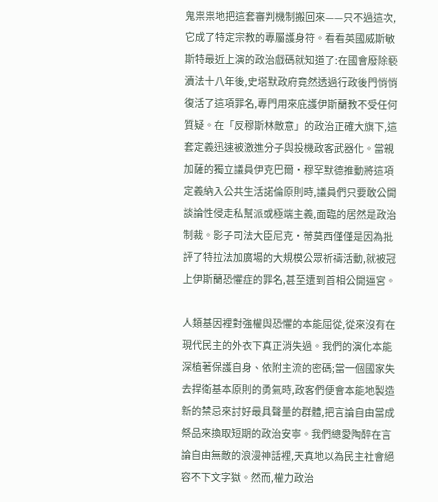鬼祟祟地把這套審判機制搬回來——只不過這次,它成了特定宗教的專屬護身符。看看英國威斯敏斯特最近上演的政治戲碼就知道了:在國會廢除褻瀆法十八年後,史塔默政府竟然透過行政後門悄悄復活了這項罪名,專門用來庇護伊斯蘭教不受任何質疑。在「反穆斯林敵意」的政治正確大旗下,這套定義迅速被激進分子與投機政客武器化。當親加薩的獨立議員伊克巴爾·穆罕默德推動將這項定義納入公共生活諾倫原則時,議員們只要敢公開談論性侵走私幫派或極端主義,面臨的居然是政治制裁。影子司法大臣尼克·蒂莫西僅僅是因為批評了特拉法加廣場的大規模公眾祈禱活動,就被冠上伊斯蘭恐懼症的罪名,甚至遭到首相公開逼宮。

人類基因裡對強權與恐懼的本能屈從,從來沒有在現代民主的外衣下真正消失過。我們的演化本能深植著保護自身、依附主流的密碼;當一個國家失去捍衛基本原則的勇氣時,政客們便會本能地製造新的禁忌來討好最具聲量的群體,把言論自由當成祭品來換取短期的政治安寧。我們總愛陶醉在言論自由無敵的浪漫神話裡,天真地以為民主社會絕容不下文字獄。然而,權力政治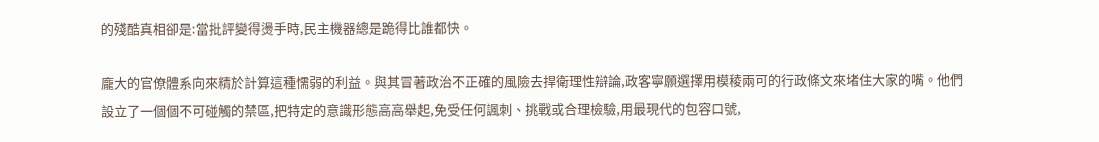的殘酷真相卻是:當批評變得燙手時,民主機器總是跪得比誰都快。

龐大的官僚體系向來精於計算這種懦弱的利益。與其冒著政治不正確的風險去捍衛理性辯論,政客寧願選擇用模稜兩可的行政條文來堵住大家的嘴。他們設立了一個個不可碰觸的禁區,把特定的意識形態高高舉起,免受任何諷刺、挑戰或合理檢驗,用最現代的包容口號,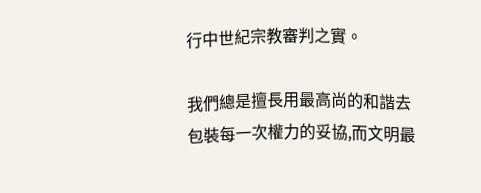行中世紀宗教審判之實。

我們總是擅長用最高尚的和諧去包裝每一次權力的妥協,而文明最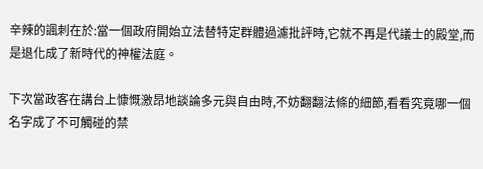辛辣的諷刺在於:當一個政府開始立法替特定群體過濾批評時,它就不再是代議士的殿堂,而是退化成了新時代的神權法庭。

下次當政客在講台上慷慨激昂地談論多元與自由時,不妨翻翻法條的細節,看看究竟哪一個名字成了不可觸碰的禁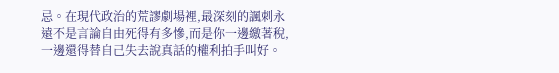忌。在現代政治的荒謬劇場裡,最深刻的諷刺永遠不是言論自由死得有多慘,而是你一邊繳著稅,一邊還得替自己失去說真話的權利拍手叫好。